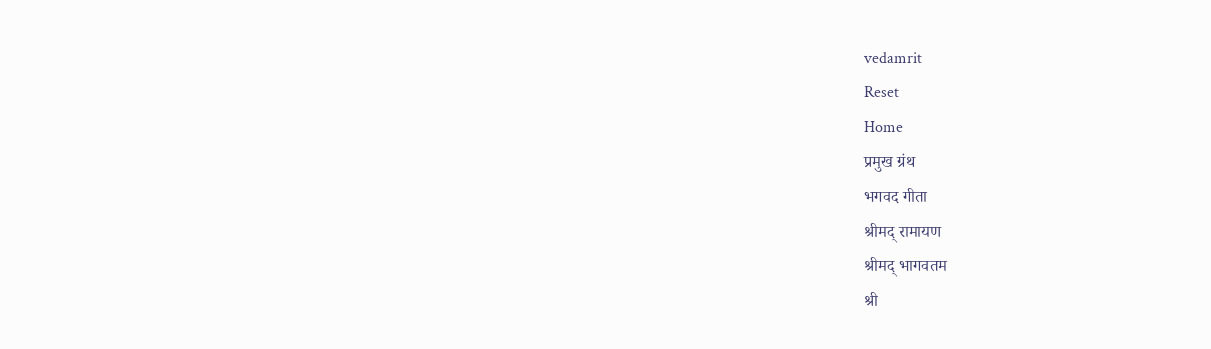vedamrit
Reset
Home
प्रमुख ग्रंथ
भगवद गीता
श्रीमद् रामायण
श्रीमद् भागवतम
श्री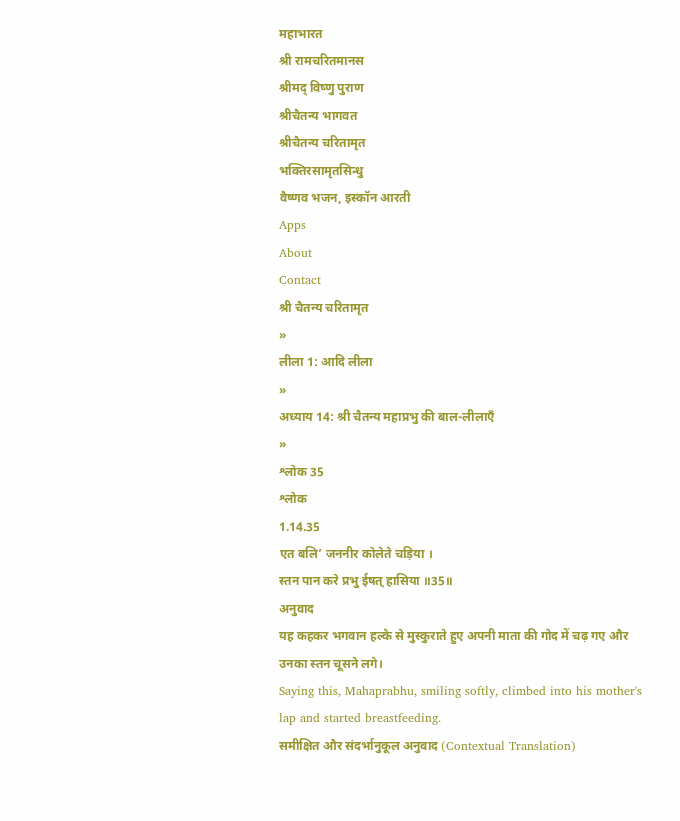महाभारत
श्री रामचरितमानस
श्रीमद् विष्णु पुराण
श्रीचैतन्य भागवत
श्रीचैतन्य चरितामृत
भक्तिरसामृतसिन्धु
वैष्णव भजन, इस्कॉन आरती
Apps
About
Contact
श्री चैतन्य चरितामृत
»
लीला 1: आदि लीला
»
अध्याय 14: श्री चैतन्य महाप्रभु की बाल-लीलाएँ
»
श्लोक 35
श्लोक
1.14.35
एत बलि’ जननीर कोलेते चड़िया ।
स्तन पान करे प्रभु ईषत् हासिया ॥35॥
अनुवाद
यह कहकर भगवान हल्के से मुस्कुराते हुए अपनी माता की गोद में चढ़ गए और उनका स्तन चूसने लगे।
Saying this, Mahaprabhu, smiling softly, climbed into his mother's lap and started breastfeeding.
समीक्षित और संदर्भानुकूल अनुवाद (Contextual Translation)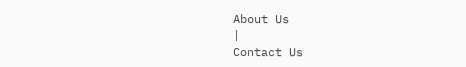About Us
|
Contact Us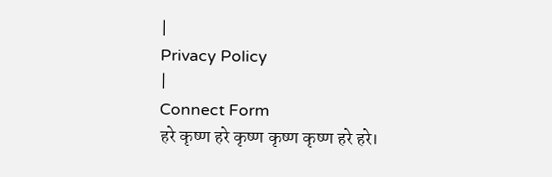|
Privacy Policy
|
Connect Form
हरे कृष्ण हरे कृष्ण कृष्ण कृष्ण हरे हरे।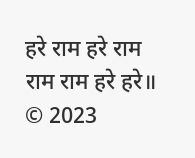हरे राम हरे राम राम राम हरे हरे॥
© 2023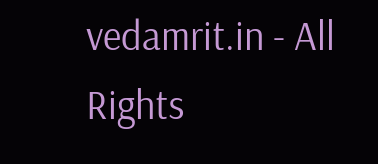vedamrit.in - All Rights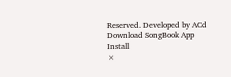Reserved. Developed by ACd
Download SongBook App
Install
×